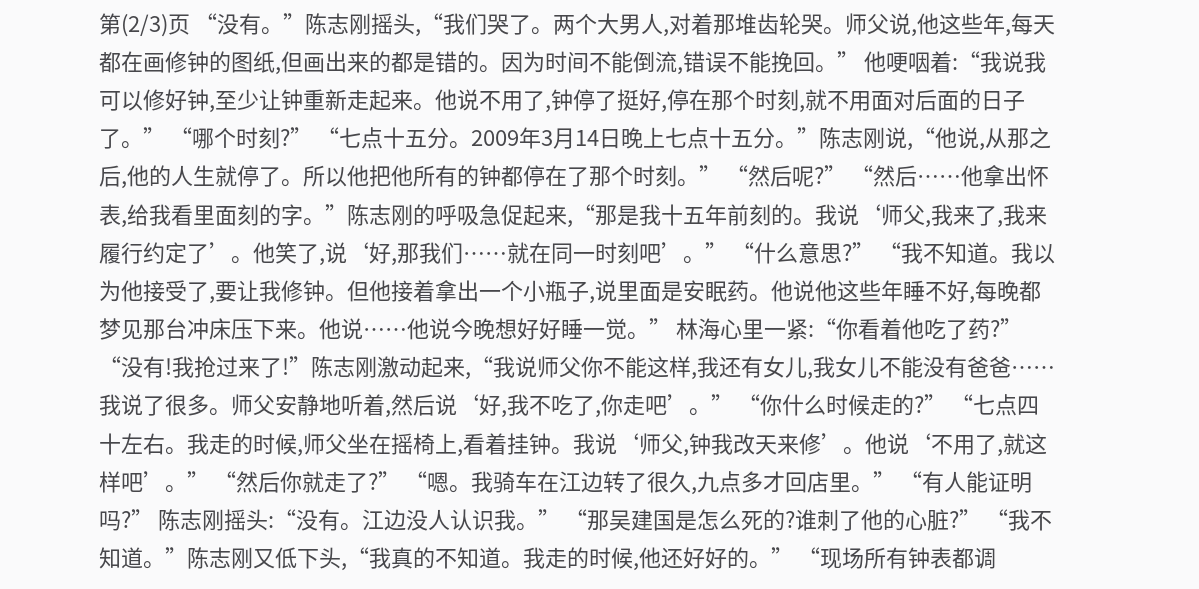第(2/3)页 “没有。”陈志刚摇头,“我们哭了。两个大男人,对着那堆齿轮哭。师父说,他这些年,每天都在画修钟的图纸,但画出来的都是错的。因为时间不能倒流,错误不能挽回。” 他哽咽着:“我说我可以修好钟,至少让钟重新走起来。他说不用了,钟停了挺好,停在那个时刻,就不用面对后面的日子了。” “哪个时刻?” “七点十五分。2009年3月14日晚上七点十五分。”陈志刚说,“他说,从那之后,他的人生就停了。所以他把他所有的钟都停在了那个时刻。” “然后呢?” “然后……他拿出怀表,给我看里面刻的字。”陈志刚的呼吸急促起来,“那是我十五年前刻的。我说‘师父,我来了,我来履行约定了’。他笑了,说‘好,那我们……就在同一时刻吧’。” “什么意思?” “我不知道。我以为他接受了,要让我修钟。但他接着拿出一个小瓶子,说里面是安眠药。他说他这些年睡不好,每晚都梦见那台冲床压下来。他说……他说今晚想好好睡一觉。” 林海心里一紧:“你看着他吃了药?” “没有!我抢过来了!”陈志刚激动起来,“我说师父你不能这样,我还有女儿,我女儿不能没有爸爸……我说了很多。师父安静地听着,然后说‘好,我不吃了,你走吧’。” “你什么时候走的?” “七点四十左右。我走的时候,师父坐在摇椅上,看着挂钟。我说‘师父,钟我改天来修’。他说‘不用了,就这样吧’。” “然后你就走了?” “嗯。我骑车在江边转了很久,九点多才回店里。” “有人能证明吗?” 陈志刚摇头:“没有。江边没人认识我。” “那吴建国是怎么死的?谁刺了他的心脏?” “我不知道。”陈志刚又低下头,“我真的不知道。我走的时候,他还好好的。” “现场所有钟表都调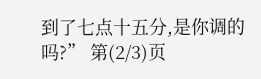到了七点十五分,是你调的吗?” 第(2/3)页